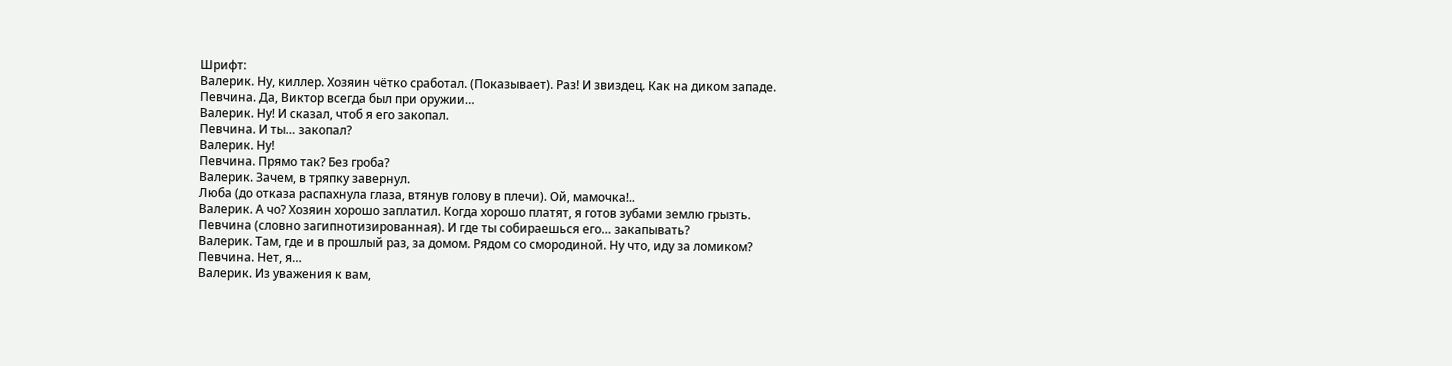Шрифт:
Валерик. Ну, киллер. Хозяин чётко сработал. (Показывает). Раз! И звиздец. Как на диком западе.
Певчина. Да, Виктор всегда был при оружии…
Валерик. Ну! И сказал, чтоб я его закопал.
Певчина. И ты… закопал?
Валерик. Ну!
Певчина. Прямо так? Без гроба?
Валерик. Зачем, в тряпку завернул.
Люба (до отказа распахнула глаза, втянув голову в плечи). Ой, мамочка!..
Валерик. А чо? Хозяин хорошо заплатил. Когда хорошо платят, я готов зубами землю грызть.
Певчина (словно загипнотизированная). И где ты собираешься его… закапывать?
Валерик. Там, где и в прошлый раз, за домом. Рядом со смородиной. Ну что, иду за ломиком?
Певчина. Нет, я…
Валерик. Из уважения к вам,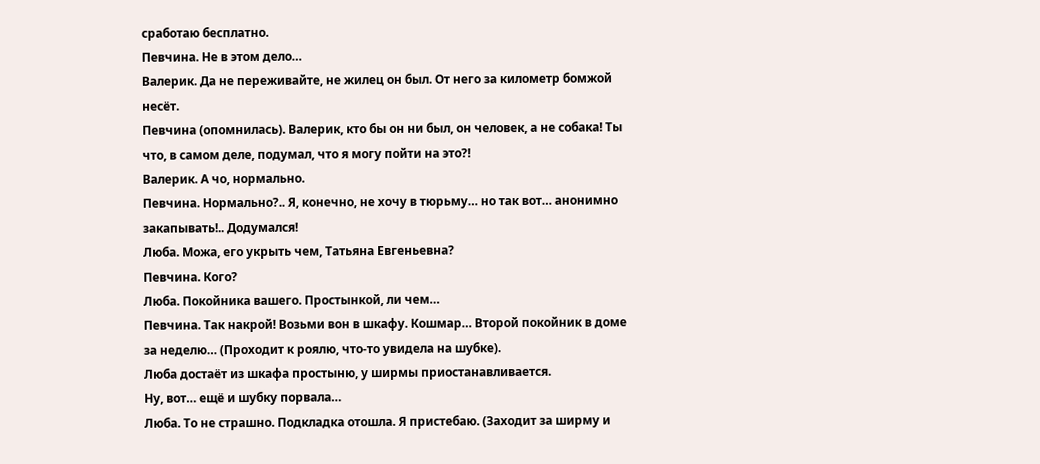сработаю бесплатно.
Певчина. Не в этом дело…
Валерик. Да не переживайте, не жилец он был. От него за километр бомжой несёт.
Певчина (опомнилась). Валерик, кто бы он ни был, он человек, а не собака! Ты что, в самом деле, подумал, что я могу пойти на это?!
Валерик. А чо, нормально.
Певчина. Нормально?.. Я, конечно, не хочу в тюрьму… но так вот… анонимно закапывать!.. Додумался!
Люба. Можа, его укрыть чем, Татьяна Евгеньевна?
Певчина. Кого?
Люба. Покойника вашего. Простынкой, ли чем…
Певчина. Так накрой! Возьми вон в шкафу. Кошмар… Второй покойник в доме за неделю… (Проходит к роялю, что-то увидела на шубке).
Люба достаёт из шкафа простыню, у ширмы приостанавливается.
Ну, вот… ещё и шубку порвала…
Люба. То не страшно. Подкладка отошла. Я пристебаю. (Заходит за ширму и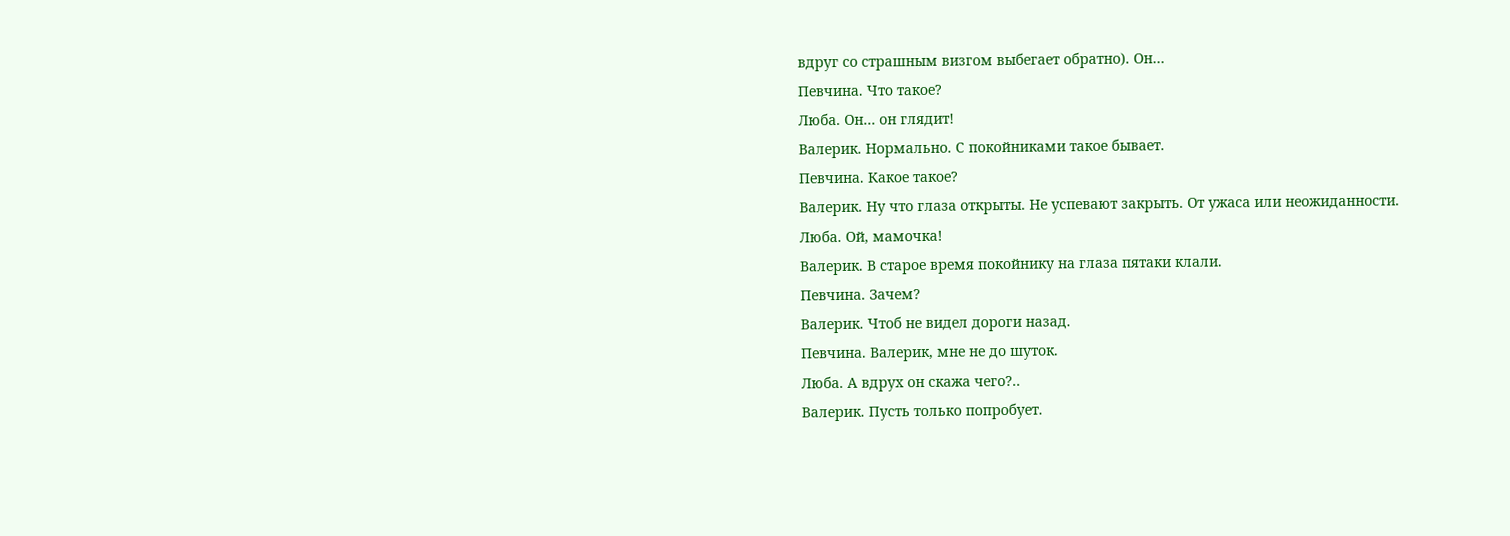вдруг со страшным визгом выбегает обратно). Он…
Певчина. Что такое?
Люба. Он… он глядит!
Валерик. Нормально. С покойниками такое бывает.
Певчина. Какое такое?
Валерик. Ну что глаза открыты. Не успевают закрыть. От ужаса или неожиданности.
Люба. Ой, мамочка!
Валерик. В старое время покойнику на глаза пятаки клали.
Певчина. Зачем?
Валерик. Чтоб не видел дороги назад.
Певчина. Валерик, мне не до шуток.
Люба. А вдрух он скажа чего?..
Валерик. Пусть только попробует.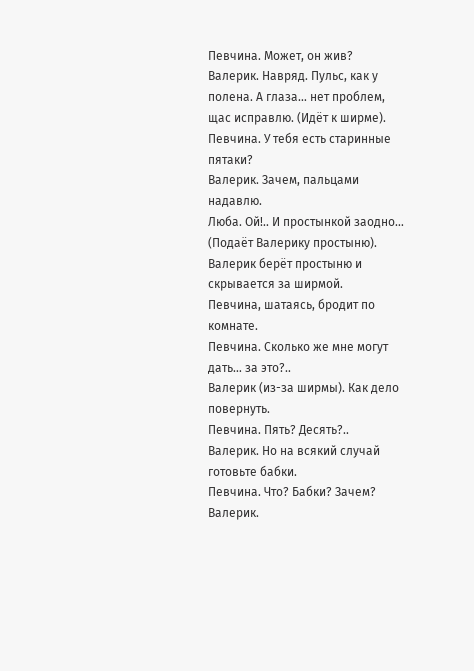Певчина. Может, он жив?
Валерик. Навряд. Пульс, как у полена. А глаза… нет проблем, щас исправлю. (Идёт к ширме).
Певчина. У тебя есть старинные пятаки?
Валерик. Зачем, пальцами надавлю.
Люба. Ой!.. И простынкой заодно… (Подаёт Валерику простыню).
Валерик берёт простыню и скрывается за ширмой.
Певчина, шатаясь, бродит по комнате.
Певчина. Сколько же мне могут дать… за это?..
Валерик (из-за ширмы). Как дело повернуть.
Певчина. Пять? Десять?..
Валерик. Но на всякий случай готовьте бабки.
Певчина. Что? Бабки? Зачем?
Валерик.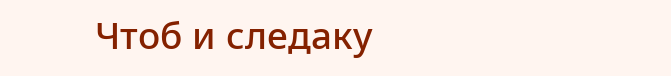Чтоб и следаку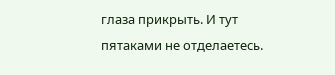глаза прикрыть. И тут пятаками не отделаетесь.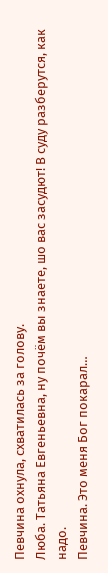Певчина охнула, схватилась за голову.
Люба. Татьяна Евгеньевна, ну почём вы знаете, шо вас засудют! В суду разберутся, как надо.
Певчина. Это меня Бог покарал…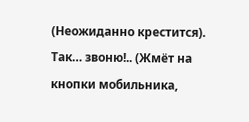(Неожиданно крестится). Так… звоню!.. (Жмёт на кнопки мобильника,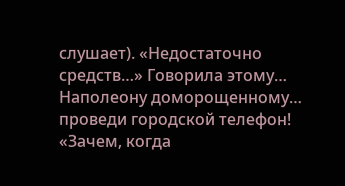слушает). «Недостаточно средств…» Говорила этому… Наполеону доморощенному… проведи городской телефон! «Зачем, когда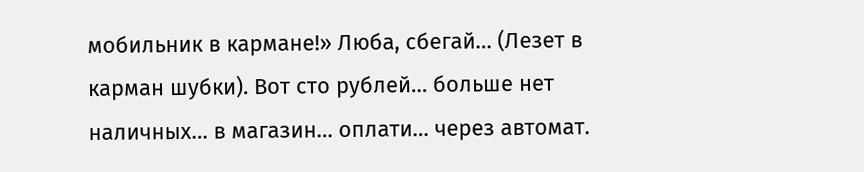мобильник в кармане!» Люба, сбегай… (Лезет в карман шубки). Вот сто рублей… больше нет наличных… в магазин… оплати… через автомат.